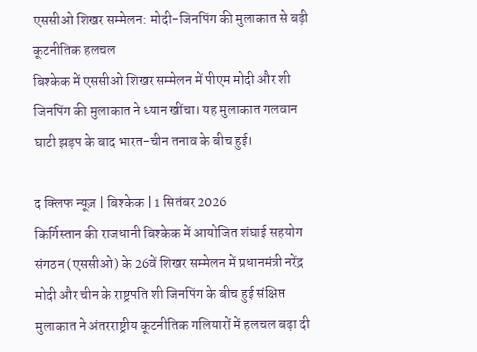एससीओ शिखर सम्मेलन: मोदी-जिनपिंग की मुलाकात से बढ़ी कूटनीतिक हलचल
बिश्केक में एससीओ शिखर सम्मेलन में पीएम मोदी और शी जिनपिंग की मुलाकात ने ध्यान खींचा। यह मुलाकात गलवान घाटी झड़प के बाद भारत-चीन तनाव के बीच हुई।

द क्लिफ न्यूज़ | बिश्केक | 1 सितंबर 2026
किर्गिस्तान की राजधानी बिश्केक में आयोजित शंघाई सहयोग संगठन (एससीओ) के 26वें शिखर सम्मेलन में प्रधानमंत्री नरेंद्र मोदी और चीन के राष्ट्रपति शी जिनपिंग के बीच हुई संक्षिप्त मुलाकात ने अंतरराष्ट्रीय कूटनीतिक गलियारों में हलचल बढ़ा दी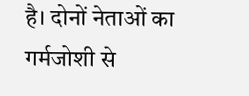है। दोनों नेताओं का गर्मजोशी से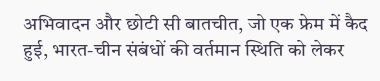अभिवादन और छोटी सी बातचीत, जो एक फ्रेम में कैद हुई, भारत-चीन संबंधों की वर्तमान स्थिति को लेकर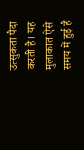उत्सुकता पैदा करती है। यह मुलाकात ऐसे समय में हुई है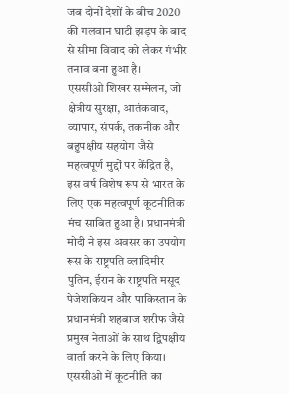जब दोनों देशों के बीच 2020 की गलवान घाटी झड़प के बाद से सीमा विवाद को लेकर गंभीर तनाव बना हुआ है।
एससीओ शिखर सम्मेलन, जो क्षेत्रीय सुरक्षा, आतंकवाद, व्यापार, संपर्क, तकनीक और बहुपक्षीय सहयोग जैसे महत्वपूर्ण मुद्दों पर केंद्रित है, इस वर्ष विशेष रूप से भारत के लिए एक महत्वपूर्ण कूटनीतिक मंच साबित हुआ है। प्रधानमंत्री मोदी ने इस अवसर का उपयोग रूस के राष्ट्रपति व्लादिमीर पुतिन, ईरान के राष्ट्रपति मसूद पेजेशकियन और पाकिस्तान के प्रधानमंत्री शहबाज शरीफ जैसे प्रमुख नेताओं के साथ द्विपक्षीय वार्ता करने के लिए किया।
एससीओ में कूटनीति का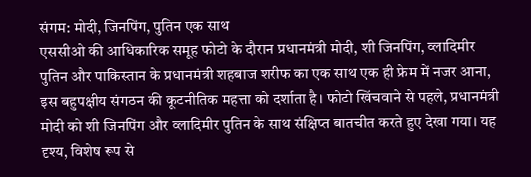संगम: मोदी, जिनपिंग, पुतिन एक साथ
एससीओ की आधिकारिक समूह फोटो के दौरान प्रधानमंत्री मोदी, शी जिनपिंग, व्लादिमीर पुतिन और पाकिस्तान के प्रधानमंत्री शहबाज शरीफ का एक साथ एक ही फ्रेम में नजर आना, इस बहुपक्षीय संगठन की कूटनीतिक महत्ता को दर्शाता है। फोटो खिंचवाने से पहले, प्रधानमंत्री मोदी को शी जिनपिंग और व्लादिमीर पुतिन के साथ संक्षिप्त बातचीत करते हुए देखा गया। यह दृश्य, विशेष रूप से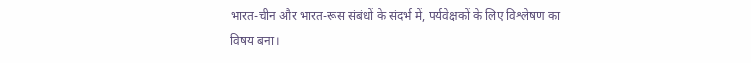भारत-चीन और भारत-रूस संबंधों के संदर्भ में, पर्यवेक्षकों के लिए विश्लेषण का विषय बना।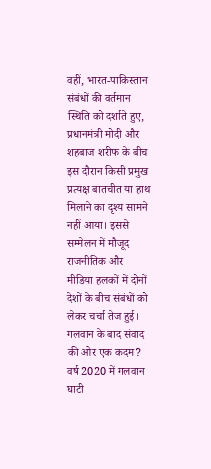वहीं, भारत-पाकिस्तान संबंधों की वर्तमान स्थिति को दर्शाते हुए, प्रधानमंत्री मोदी और शहबाज शरीफ के बीच इस दौरान किसी प्रमुख प्रत्यक्ष बातचीत या हाथ मिलाने का दृश्य सामने नहीं आया। इससे सम्मेलन में मौजूद राजनीतिक और मीडिया हलकों में दोनों देशों के बीच संबंधों को लेकर चर्चा तेज हुई।
गलवान के बाद संवाद की ओर एक कदम?
वर्ष 2020 में गलवान घाटी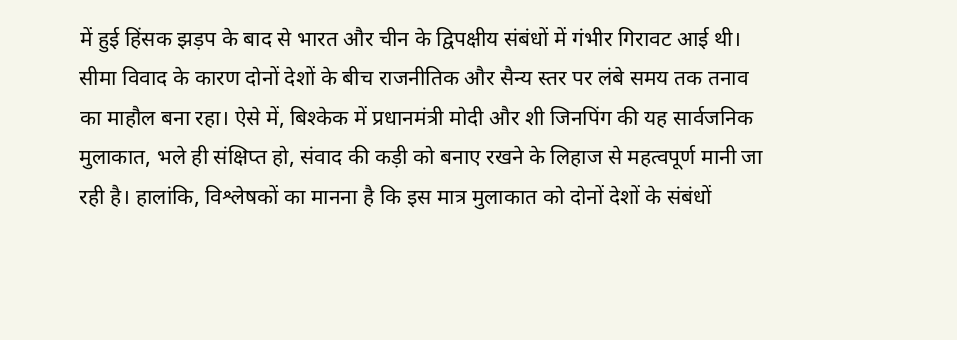में हुई हिंसक झड़प के बाद से भारत और चीन के द्विपक्षीय संबंधों में गंभीर गिरावट आई थी। सीमा विवाद के कारण दोनों देशों के बीच राजनीतिक और सैन्य स्तर पर लंबे समय तक तनाव का माहौल बना रहा। ऐसे में, बिश्केक में प्रधानमंत्री मोदी और शी जिनपिंग की यह सार्वजनिक मुलाकात, भले ही संक्षिप्त हो, संवाद की कड़ी को बनाए रखने के लिहाज से महत्वपूर्ण मानी जा रही है। हालांकि, विश्लेषकों का मानना है कि इस मात्र मुलाकात को दोनों देशों के संबंधों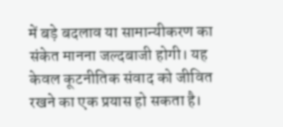में बड़े बदलाव या सामान्यीकरण का संकेत मानना जल्दबाजी होगी। यह केवल कूटनीतिक संवाद को जीवित रखने का एक प्रयास हो सकता है।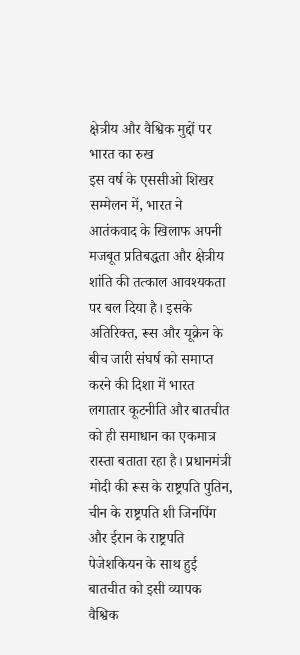क्षेत्रीय और वैश्विक मुद्दों पर भारत का रुख
इस वर्ष के एससीओ शिखर सम्मेलन में, भारत ने आतंकवाद के खिलाफ अपनी मजबूत प्रतिबद्धता और क्षेत्रीय शांति की तत्काल आवश्यकता पर बल दिया है। इसके अतिरिक्त, रूस और यूक्रेन के बीच जारी संघर्ष को समाप्त करने की दिशा में भारत लगातार कूटनीति और बातचीत को ही समाधान का एकमात्र रास्ता बताता रहा है। प्रधानमंत्री मोदी की रूस के राष्ट्रपति पुतिन, चीन के राष्ट्रपति शी जिनपिंग और ईरान के राष्ट्रपति पेजेशकियन के साथ हुई बातचीत को इसी व्यापक वैश्विक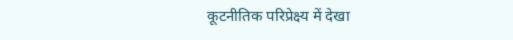कूटनीतिक परिप्रेक्ष्य में देखा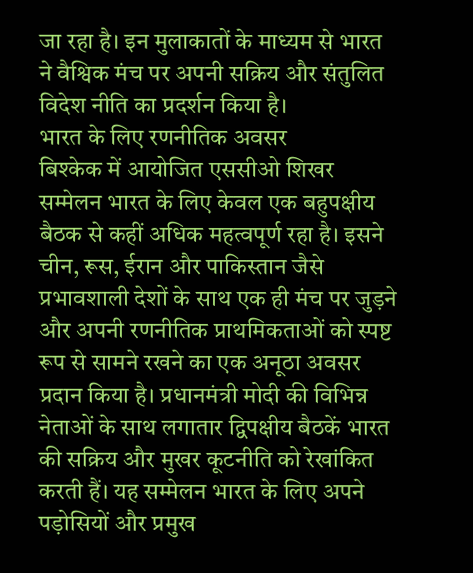जा रहा है। इन मुलाकातों के माध्यम से भारत ने वैश्विक मंच पर अपनी सक्रिय और संतुलित विदेश नीति का प्रदर्शन किया है।
भारत के लिए रणनीतिक अवसर
बिश्केक में आयोजित एससीओ शिखर सम्मेलन भारत के लिए केवल एक बहुपक्षीय बैठक से कहीं अधिक महत्वपूर्ण रहा है। इसने चीन, रूस, ईरान और पाकिस्तान जैसे प्रभावशाली देशों के साथ एक ही मंच पर जुड़ने और अपनी रणनीतिक प्राथमिकताओं को स्पष्ट रूप से सामने रखने का एक अनूठा अवसर प्रदान किया है। प्रधानमंत्री मोदी की विभिन्न नेताओं के साथ लगातार द्विपक्षीय बैठकें भारत की सक्रिय और मुखर कूटनीति को रेखांकित करती हैं। यह सम्मेलन भारत के लिए अपने पड़ोसियों और प्रमुख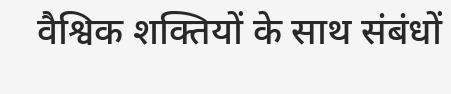वैश्विक शक्तियों के साथ संबंधों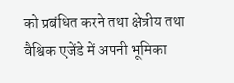को प्रबंधित करने तथा क्षेत्रीय तथा वैश्विक एजेंडे में अपनी भूमिका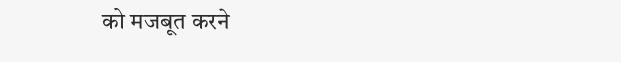को मजबूत करने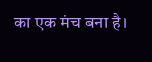का एक मंच बना है।